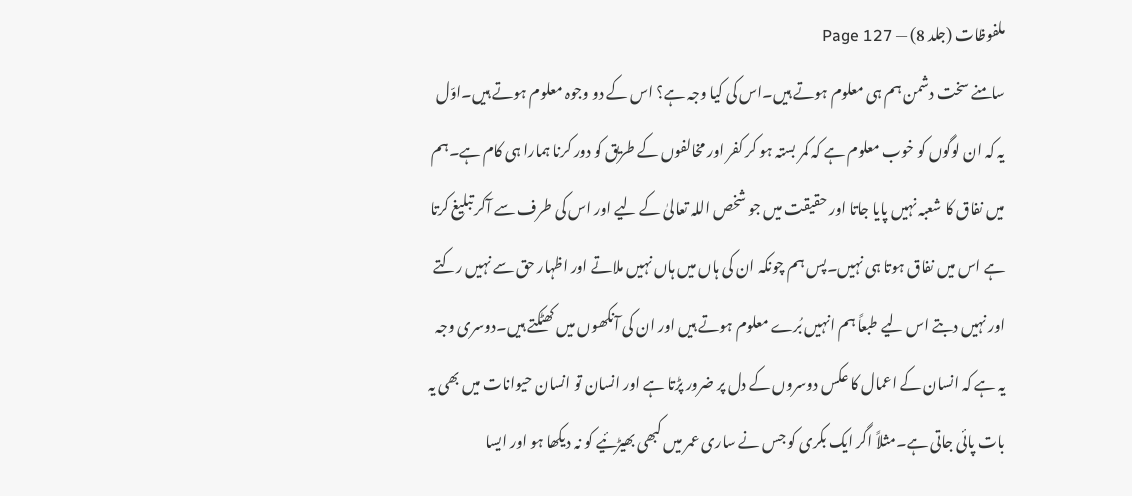ملفوظات (جلد 8) — Page 127
سامنے سخت دشمن ہم ہی معلوم ہوتے ہیں۔اس کی کیا وجہ ہے؟ اس کے دو وجوہ معلوم ہوتے ہیں۔اوّل یہ کہ ان لوگوں کو خوب معلوم ہے کہ کمر بستہ ہو کر کفر اور مخالفوں کے طریق کو دور کرنا ہمارا ہی کام ہے۔ہم میں نفاق کا شعبہ نہیں پایا جاتا اور حقیقت میں جو شخص اللہ تعالیٰ کے لیے اور اس کی طرف سے آکر تبلیغ کرتا ہے اس میں نفاق ہوتا ہی نہیں۔پس ہم چونکہ ان کی ہاں میں ہاں نہیں ملاتے اور اظہار حق سے نہیں رکتے اور نہیں دبتے اس لیے طبعاً ہم انہیں بُرے معلوم ہوتے ہیں اور ان کی آنکھوں میں کھٹکتے ہیں۔دوسری وجہ یہ ہے کہ انسان کے اعمال کا عکس دوسروں کے دل پر ضرور پڑتا ہے اور انسان تو انسان حیوانات میں بھی یہ بات پائی جاتی ہے۔مثلاً اگر ایک بکری کو جس نے ساری عمر میں کبھی بھیڑئیے کو نہ دیکھا ہو اور ایسا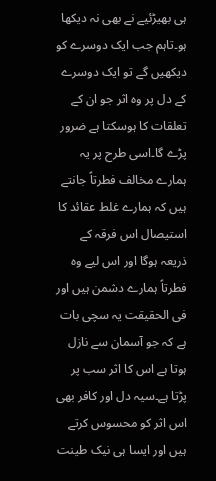ہی بھیڑئیے نے بھی نہ دیکھا ہو۔تاہم جب ایک دوسرے کو دیکھیں گے تو ایک دوسرے کے دل پر وہ اثر جو ان کے تعلقات کا ہوسکتا ہے ضرور پڑے گا۔اسی طرح پر یہ ہمارے مخالف فطرتاً جانتے ہیں کہ ہمارے غلط عقائد کا استیصال اس فرقہ کے ذریعہ ہوگا اور اس لیے وہ فطرتاً ہمارے دشمن ہیں اور فی الحقیقت یہ سچی بات ہے کہ جو آسمان سے نازل ہوتا ہے اس کا اثر سب پر پڑتا ہے۔سیہ دل اور کافر بھی اس اثر کو محسوس کرتے ہیں اور ایسا ہی نیک طینت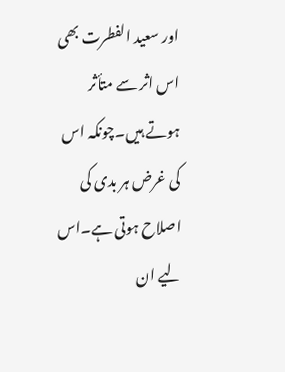اور سعید الفطرت بھی اس اثر سے متأثر ہوتے ہیں۔چونکہ اس کی غرض ہر بدی کی اصلاح ہوتی ہے۔اس لیے ان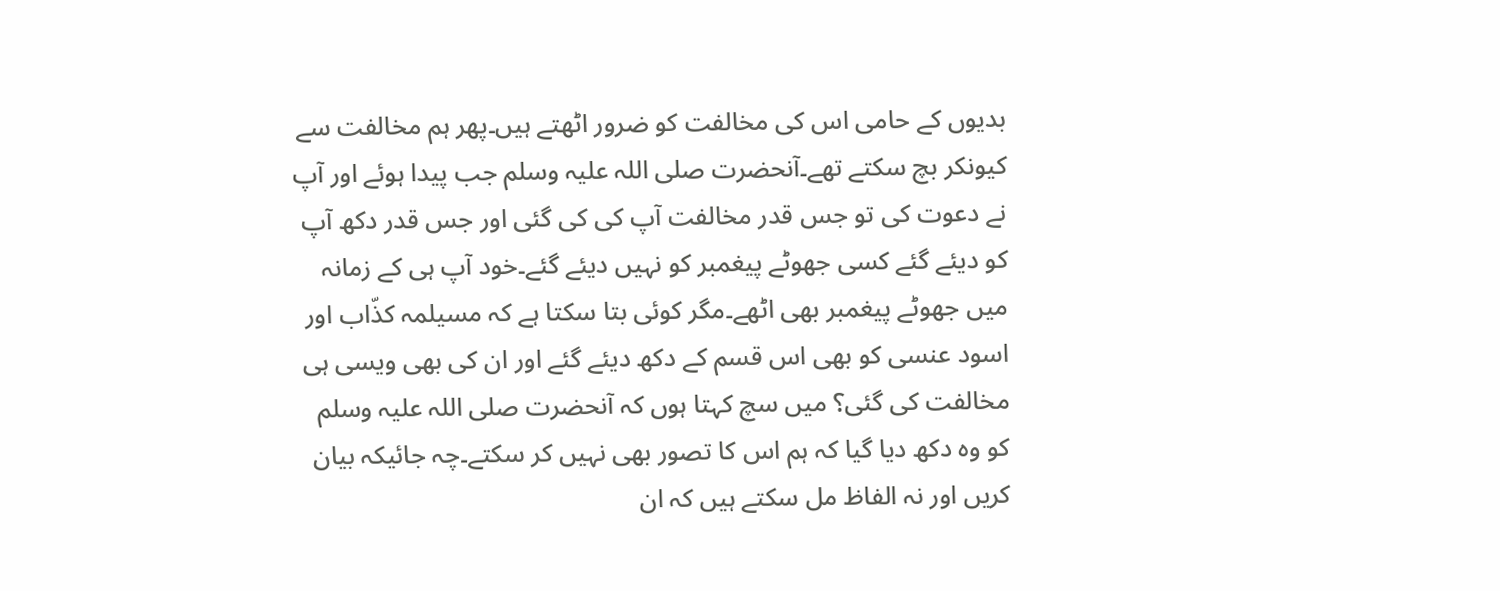بدیوں کے حامی اس کی مخالفت کو ضرور اٹھتے ہیں۔پھر ہم مخالفت سے کیونکر بچ سکتے تھے۔آنحضرت صلی اللہ علیہ وسلم جب پیدا ہوئے اور آپ نے دعوت کی تو جس قدر مخالفت آپ کی کی گئی اور جس قدر دکھ آپ کو دیئے گئے کسی جھوٹے پیغمبر کو نہیں دیئے گئے۔خود آپ ہی کے زمانہ میں جھوٹے پیغمبر بھی اٹھے۔مگر کوئی بتا سکتا ہے کہ مسیلمہ کذّاب اور اسود عنسی کو بھی اس قسم کے دکھ دیئے گئے اور ان کی بھی ویسی ہی مخالفت کی گئی؟ میں سچ کہتا ہوں کہ آنحضرت صلی اللہ علیہ وسلم کو وہ دکھ دیا گیا کہ ہم اس کا تصور بھی نہیں کر سکتے۔چہ جائیکہ بیان کریں اور نہ الفاظ مل سکتے ہیں کہ ان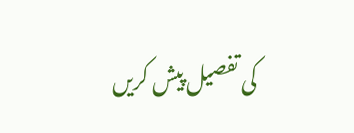کی تفصیل پیش کریں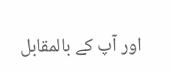اور آپ کے بالمقابل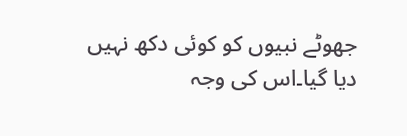جھوٹے نبیوں کو کوئی دکھ نہیں دیا گیا۔اس کی وجہ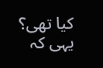کیا تھی؟ یہی کہ